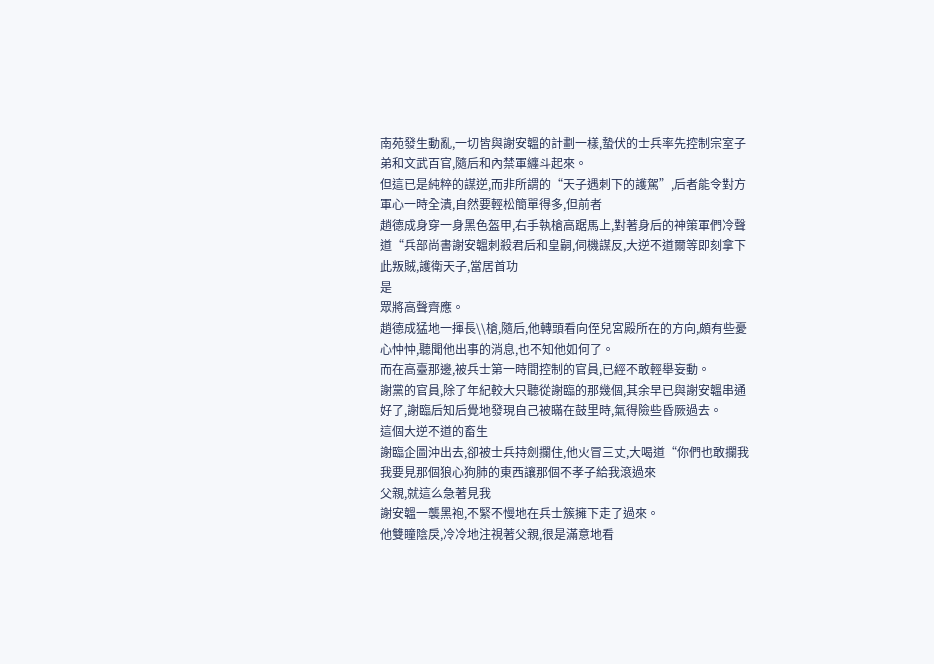南苑發生動亂,一切皆與謝安韞的計劃一樣,蟄伏的士兵率先控制宗室子弟和文武百官,隨后和內禁軍纏斗起來。
但這已是純粹的謀逆,而非所謂的“天子遇刺下的護駕”,后者能令對方軍心一時全潰,自然要輕松簡單得多,但前者
趙德成身穿一身黑色盔甲,右手執槍高踞馬上,對著身后的神策軍們冷聲道“兵部尚書謝安韞刺殺君后和皇嗣,伺機謀反,大逆不道爾等即刻拿下此叛賊,護衛天子,當居首功
是
眾將高聲齊應。
趙德成猛地一揮長\\槍,隨后,他轉頭看向侄兒宮殿所在的方向,頗有些憂心忡忡,聽聞他出事的消息,也不知他如何了。
而在高臺那邊,被兵士第一時間控制的官員,已經不敢輕舉妄動。
謝黨的官員,除了年紀較大只聽從謝臨的那幾個,其余早已與謝安韞串通好了,謝臨后知后覺地發現自己被瞞在鼓里時,氣得險些昏厥過去。
這個大逆不道的畜生
謝臨企圖沖出去,卻被士兵持劍攔住,他火冒三丈,大喝道“你們也敢攔我我要見那個狼心狗肺的東西讓那個不孝子給我滾過來
父親,就這么急著見我
謝安韞一襲黑袍,不緊不慢地在兵士簇擁下走了過來。
他雙瞳陰戾,冷冷地注視著父親,很是滿意地看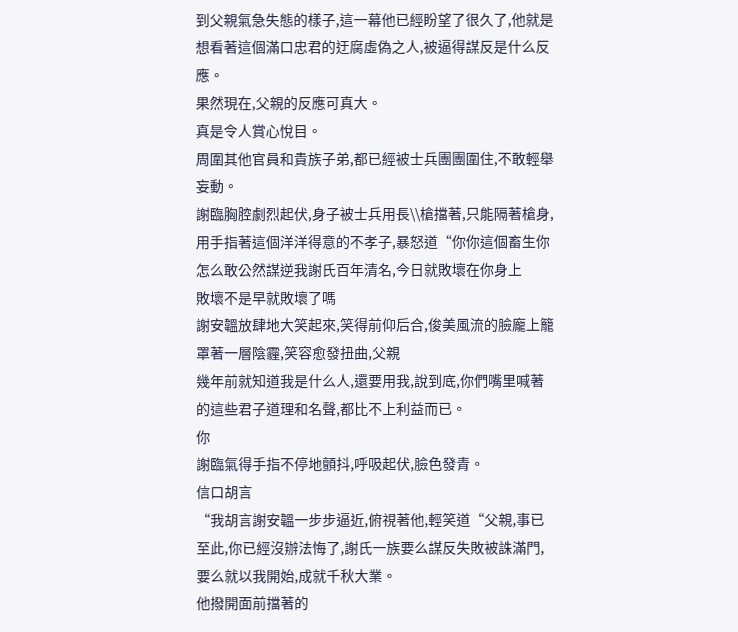到父親氣急失態的樣子,這一幕他已經盼望了很久了,他就是想看著這個滿口忠君的迂腐虛偽之人,被逼得謀反是什么反應。
果然現在,父親的反應可真大。
真是令人賞心悅目。
周圍其他官員和貴族子弟,都已經被士兵團團圍住,不敢輕舉妄動。
謝臨胸腔劇烈起伏,身子被士兵用長\\槍擋著,只能隔著槍身,用手指著這個洋洋得意的不孝子,暴怒道“你你這個畜生你怎么敢公然謀逆我謝氏百年清名,今日就敗壞在你身上
敗壞不是早就敗壞了嗎
謝安韞放肆地大笑起來,笑得前仰后合,俊美風流的臉龐上籠罩著一層陰霾,笑容愈發扭曲,父親
幾年前就知道我是什么人,還要用我,說到底,你們嘴里喊著的這些君子道理和名聲,都比不上利益而已。
你
謝臨氣得手指不停地顫抖,呼吸起伏,臉色發青。
信口胡言
“我胡言謝安韞一步步逼近,俯視著他,輕笑道“父親,事已至此,你已經沒辦法悔了,謝氏一族要么謀反失敗被誅滿門,要么就以我開始,成就千秋大業。
他撥開面前擋著的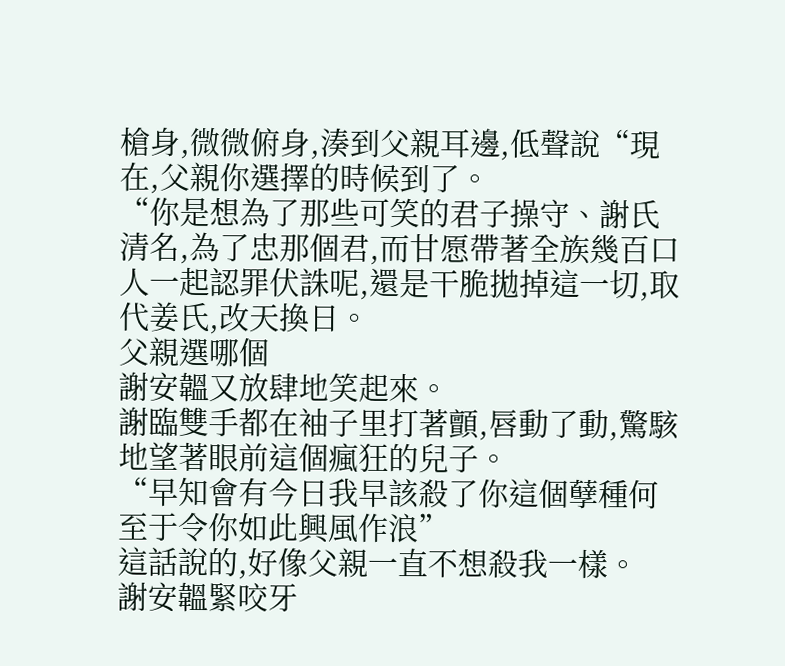槍身,微微俯身,湊到父親耳邊,低聲說“現在,父親你選擇的時候到了。
“你是想為了那些可笑的君子操守、謝氏清名,為了忠那個君,而甘愿帶著全族幾百口人一起認罪伏誅呢,還是干脆拋掉這一切,取代姜氏,改天換日。
父親選哪個
謝安韞又放肆地笑起來。
謝臨雙手都在袖子里打著顫,唇動了動,驚駭地望著眼前這個瘋狂的兒子。
“早知會有今日我早該殺了你這個孽種何至于令你如此興風作浪”
這話說的,好像父親一直不想殺我一樣。
謝安韞緊咬牙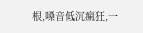根,嗓音低沉瘋狂,一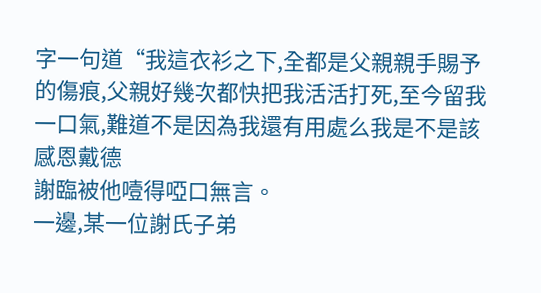字一句道“我這衣衫之下,全都是父親親手賜予的傷痕,父親好幾次都快把我活活打死,至今留我一口氣,難道不是因為我還有用處么我是不是該感恩戴德
謝臨被他噎得啞口無言。
一邊,某一位謝氏子弟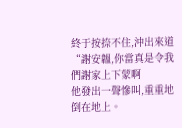終于按捺不住,沖出來道“謝安韞,你當真是令我們謝家上下蒙啊
他發出一聲慘叫,重重地倒在地上。